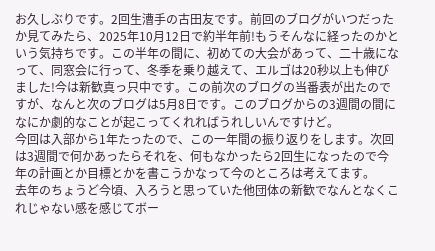お久しぶりです。2回生漕手の古田友です。前回のブログがいつだったか見てみたら、2025年10月12日で約半年前!もうそんなに経ったのかという気持ちです。この半年の間に、初めての大会があって、二十歳になって、同窓会に行って、冬季を乗り越えて、エルゴは20秒以上も伸びました!今は新歓真っ只中です。この前次のブログの当番表が出たのですが、なんと次のブログは5月8日です。このブログからの3週間の間になにか劇的なことが起こってくれればうれしいんですけど。
今回は入部から1年たったので、この一年間の振り返りをします。次回は3週間で何かあったらそれを、何もなかったら2回生になったので今年の計画とか目標とかを書こうかなって今のところは考えてます。
去年のちょうど今頃、入ろうと思っていた他団体の新歓でなんとなくこれじゃない感を感じてボー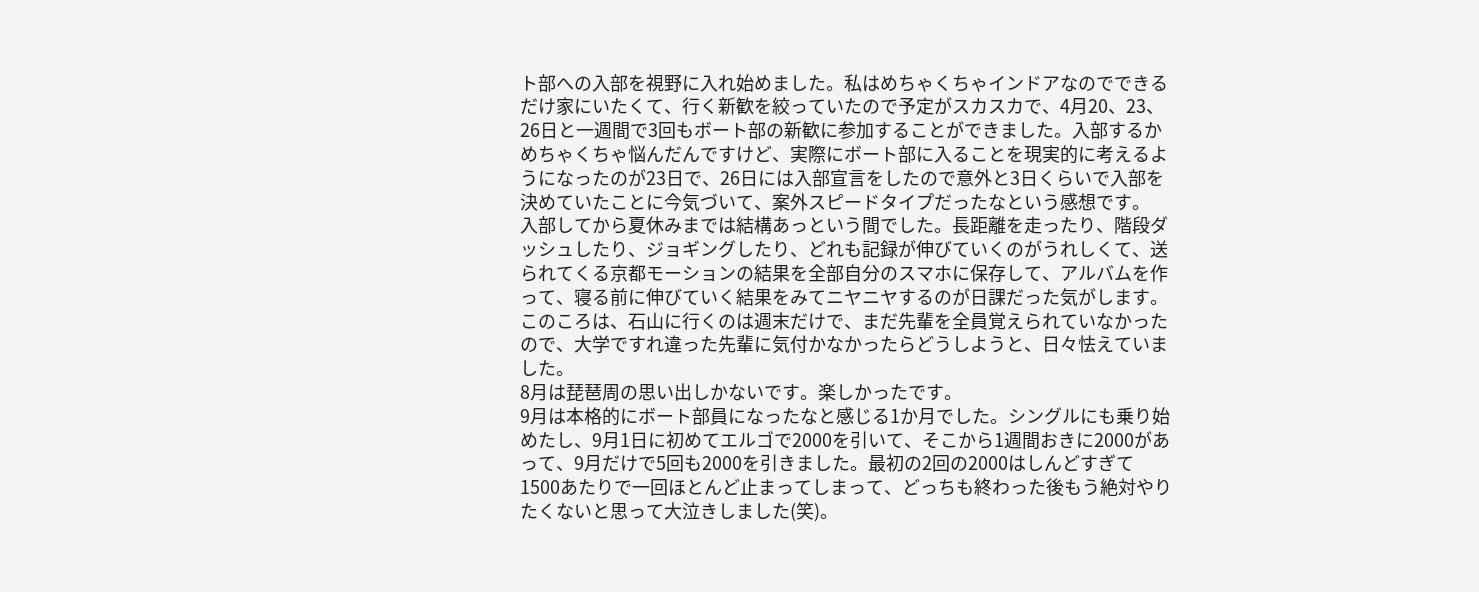ト部への入部を視野に入れ始めました。私はめちゃくちゃインドアなのでできるだけ家にいたくて、行く新歓を絞っていたので予定がスカスカで、4月20、23、26日と一週間で3回もボート部の新歓に参加することができました。入部するかめちゃくちゃ悩んだんですけど、実際にボート部に入ることを現実的に考えるようになったのが23日で、26日には入部宣言をしたので意外と3日くらいで入部を決めていたことに今気づいて、案外スピードタイプだったなという感想です。
入部してから夏休みまでは結構あっという間でした。長距離を走ったり、階段ダッシュしたり、ジョギングしたり、どれも記録が伸びていくのがうれしくて、送られてくる京都モーションの結果を全部自分のスマホに保存して、アルバムを作って、寝る前に伸びていく結果をみてニヤニヤするのが日課だった気がします。このころは、石山に行くのは週末だけで、まだ先輩を全員覚えられていなかったので、大学ですれ違った先輩に気付かなかったらどうしようと、日々怯えていました。
8月は琵琶周の思い出しかないです。楽しかったです。
9月は本格的にボート部員になったなと感じる1か月でした。シングルにも乗り始めたし、9月1日に初めてエルゴで2000を引いて、そこから1週間おきに2000があって、9月だけで5回も2000を引きました。最初の2回の2000はしんどすぎて1500あたりで一回ほとんど止まってしまって、どっちも終わった後もう絶対やりたくないと思って大泣きしました(笑)。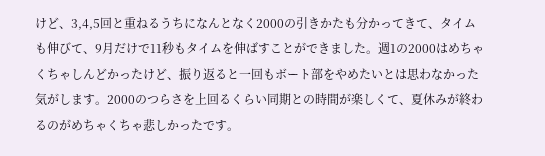けど、3,4,5回と重ねるうちになんとなく2000の引きかたも分かってきて、タイムも伸びて、9月だけで11秒もタイムを伸ばすことができました。週1の2000はめちゃくちゃしんどかったけど、振り返ると一回もボート部をやめたいとは思わなかった気がします。2000のつらさを上回るくらい同期との時間が楽しくて、夏休みが終わるのがめちゃくちゃ悲しかったです。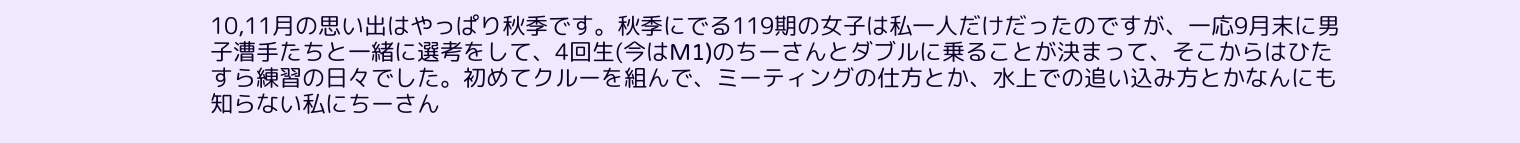10,11月の思い出はやっぱり秋季です。秋季にでる119期の女子は私一人だけだったのですが、一応9月末に男子漕手たちと一緒に選考をして、4回生(今はM1)のちーさんとダブルに乗ることが決まって、そこからはひたすら練習の日々でした。初めてクルーを組んで、ミーティングの仕方とか、水上での追い込み方とかなんにも知らない私にちーさん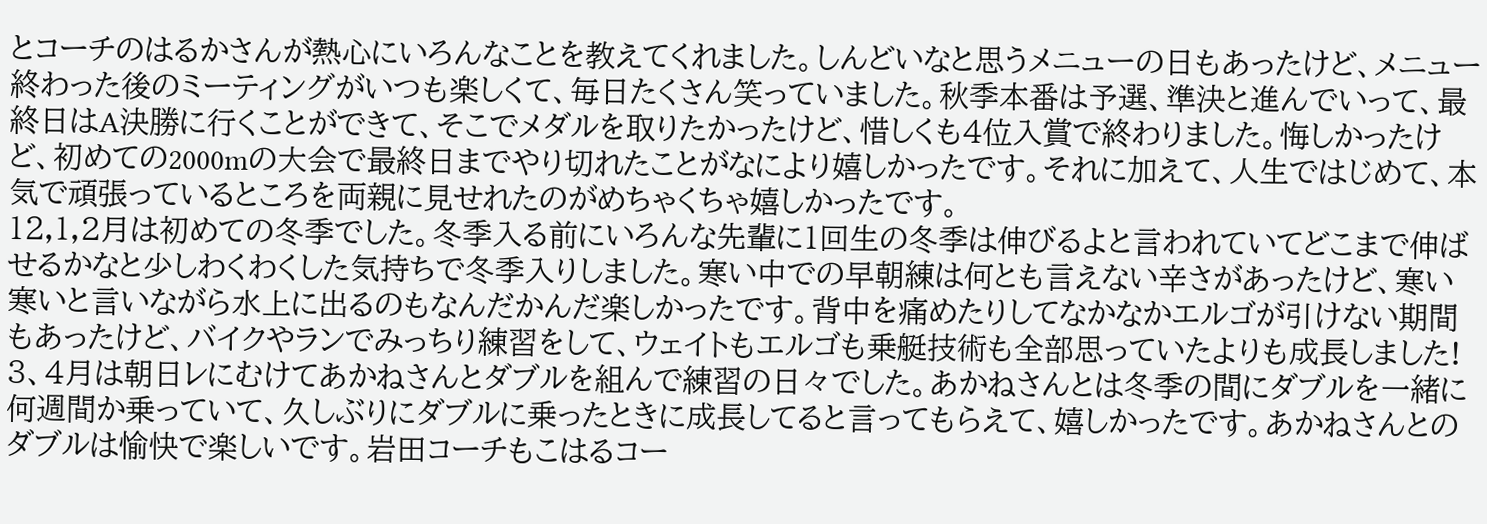とコーチのはるかさんが熱心にいろんなことを教えてくれました。しんどいなと思うメニューの日もあったけど、メニュー終わった後のミーティングがいつも楽しくて、毎日たくさん笑っていました。秋季本番は予選、準決と進んでいって、最終日はA決勝に行くことができて、そこでメダルを取りたかったけど、惜しくも4位入賞で終わりました。悔しかったけど、初めての2000mの大会で最終日までやり切れたことがなにより嬉しかったです。それに加えて、人生ではじめて、本気で頑張っているところを両親に見せれたのがめちゃくちゃ嬉しかったです。
12,1,2月は初めての冬季でした。冬季入る前にいろんな先輩に1回生の冬季は伸びるよと言われていてどこまで伸ばせるかなと少しわくわくした気持ちで冬季入りしました。寒い中での早朝練は何とも言えない辛さがあったけど、寒い寒いと言いながら水上に出るのもなんだかんだ楽しかったです。背中を痛めたりしてなかなかエルゴが引けない期間もあったけど、バイクやランでみっちり練習をして、ウェイトもエルゴも乗艇技術も全部思っていたよりも成長しました!
3、4月は朝日レにむけてあかねさんとダブルを組んで練習の日々でした。あかねさんとは冬季の間にダブルを一緒に何週間か乗っていて、久しぶりにダブルに乗ったときに成長してると言ってもらえて、嬉しかったです。あかねさんとのダブルは愉快で楽しいです。岩田コーチもこはるコー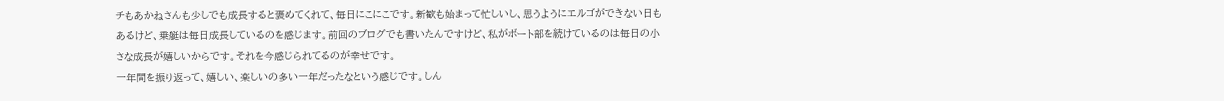チもあかねさんも少しでも成長すると褒めてくれて、毎日にこにこです。新歓も始まって忙しいし、思うようにエルゴができない日もあるけど、乗艇は毎日成長しているのを感じます。前回のブログでも書いたんですけど、私がボート部を続けているのは毎日の小さな成長が嬉しいからです。それを今感じられてるのが幸せです。
一年間を振り返って、嬉しい、楽しいの多い一年だったなという感じです。しん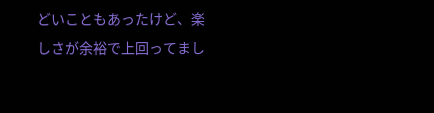どいこともあったけど、楽しさが余裕で上回ってまし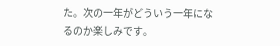た。次の一年がどういう一年になるのか楽しみです。